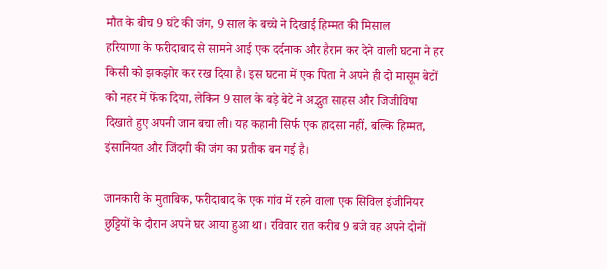मौत के बीच 9 घंटे की जंग, 9 साल के बच्चे ने दिखाई हिम्मत की मिसाल
हरियाणा के फरीदाबाद से सामने आई एक दर्दनाक और हैरान कर देने वाली घटना ने हर किसी को झकझोर कर रख दिया है। इस घटना में एक पिता ने अपने ही दो मासूम बेटों को नहर में फेंक दिया, लेकिन 9 साल के बड़े बेटे ने अद्भुत साहस और जिजीविषा दिखाते हुए अपनी जान बचा ली। यह कहानी सिर्फ एक हादसा नहीं, बल्कि हिम्मत, इंसानियत और जिंदगी की जंग का प्रतीक बन गई है।

जानकारी के मुताबिक, फरीदाबाद के एक गांव में रहने वाला एक सिविल इंजीनियर छुट्टियों के दौरान अपने घर आया हुआ था। रविवार रात करीब 9 बजे वह अपने दोनों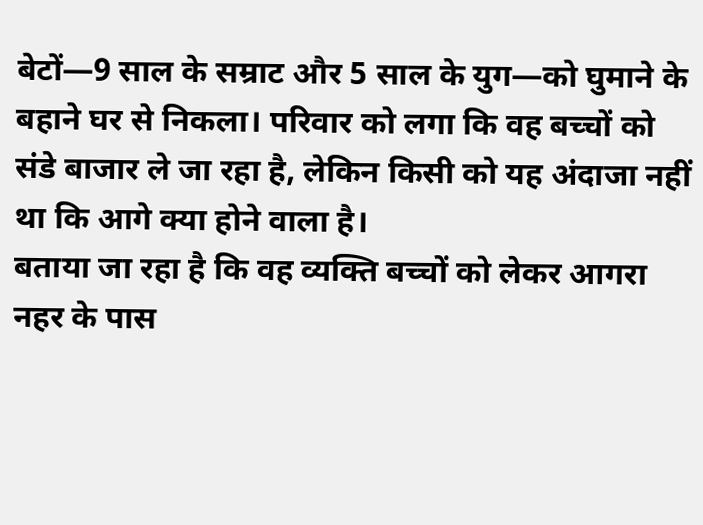बेटों—9 साल के सम्राट और 5 साल के युग—को घुमाने के बहाने घर से निकला। परिवार को लगा कि वह बच्चों को संडे बाजार ले जा रहा है, लेकिन किसी को यह अंदाजा नहीं था कि आगे क्या होने वाला है।
बताया जा रहा है कि वह व्यक्ति बच्चों को लेकर आगरा नहर के पास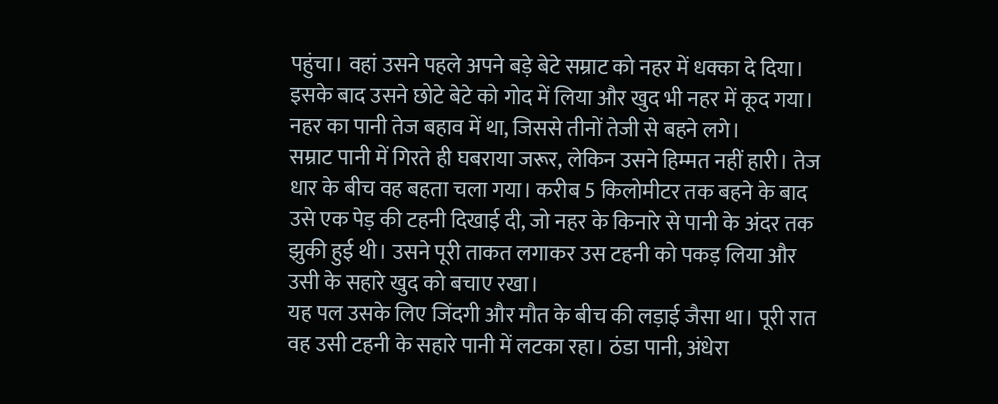पहुंचा। वहां उसने पहले अपने बड़े बेटे सम्राट को नहर में धक्का दे दिया। इसके बाद उसने छोटे बेटे को गोद में लिया और खुद भी नहर में कूद गया। नहर का पानी तेज बहाव में था, जिससे तीनों तेजी से बहने लगे।
सम्राट पानी में गिरते ही घबराया जरूर, लेकिन उसने हिम्मत नहीं हारी। तेज धार के बीच वह बहता चला गया। करीब 5 किलोमीटर तक बहने के बाद उसे एक पेड़ की टहनी दिखाई दी, जो नहर के किनारे से पानी के अंदर तक झुकी हुई थी। उसने पूरी ताकत लगाकर उस टहनी को पकड़ लिया और उसी के सहारे खुद को बचाए रखा।
यह पल उसके लिए जिंदगी और मौत के बीच की लड़ाई जैसा था। पूरी रात वह उसी टहनी के सहारे पानी में लटका रहा। ठंडा पानी, अंधेरा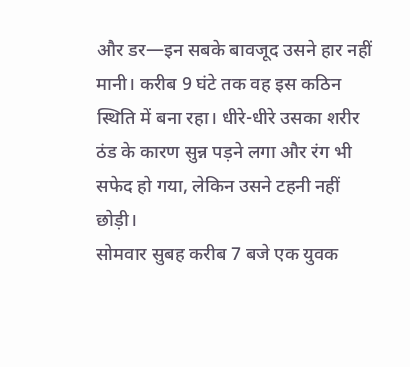और डर—इन सबके बावजूद उसने हार नहीं मानी। करीब 9 घंटे तक वह इस कठिन स्थिति में बना रहा। धीरे-धीरे उसका शरीर ठंड के कारण सुन्न पड़ने लगा और रंग भी सफेद हो गया, लेकिन उसने टहनी नहीं छोड़ी।
सोमवार सुबह करीब 7 बजे एक युवक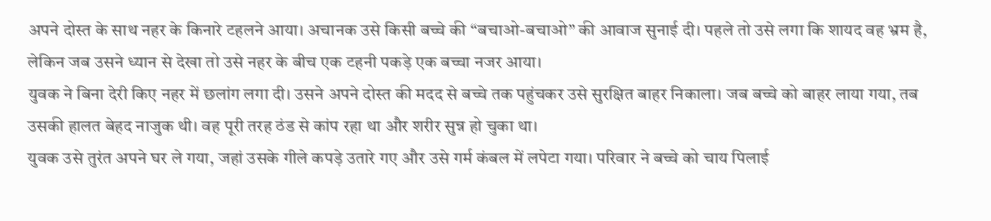अपने दोस्त के साथ नहर के किनारे टहलने आया। अचानक उसे किसी बच्चे की “बचाओ-बचाओ” की आवाज सुनाई दी। पहले तो उसे लगा कि शायद वह भ्रम है, लेकिन जब उसने ध्यान से देखा तो उसे नहर के बीच एक टहनी पकड़े एक बच्चा नजर आया।
युवक ने बिना देरी किए नहर में छलांग लगा दी। उसने अपने दोस्त की मदद से बच्चे तक पहुंचकर उसे सुरक्षित बाहर निकाला। जब बच्चे को बाहर लाया गया, तब उसकी हालत बेहद नाजुक थी। वह पूरी तरह ठंड से कांप रहा था और शरीर सुन्न हो चुका था।
युवक उसे तुरंत अपने घर ले गया, जहां उसके गीले कपड़े उतारे गए और उसे गर्म कंबल में लपेटा गया। परिवार ने बच्चे को चाय पिलाई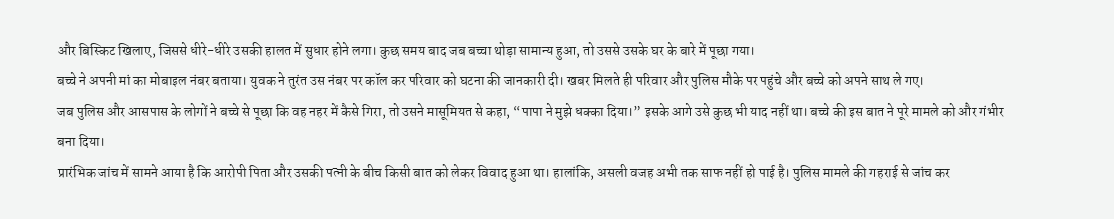और बिस्किट खिलाए, जिससे धीरे-धीरे उसकी हालत में सुधार होने लगा। कुछ समय बाद जब बच्चा थोड़ा सामान्य हुआ, तो उससे उसके घर के बारे में पूछा गया।
बच्चे ने अपनी मां का मोबाइल नंबर बताया। युवक ने तुरंत उस नंबर पर कॉल कर परिवार को घटना की जानकारी दी। खबर मिलते ही परिवार और पुलिस मौके पर पहुंचे और बच्चे को अपने साथ ले गए।
जब पुलिस और आसपास के लोगों ने बच्चे से पूछा कि वह नहर में कैसे गिरा, तो उसने मासूमियत से कहा, “पापा ने मुझे धक्का दिया।” इसके आगे उसे कुछ भी याद नहीं था। बच्चे की इस बात ने पूरे मामले को और गंभीर बना दिया।
प्रारंभिक जांच में सामने आया है कि आरोपी पिता और उसकी पत्नी के बीच किसी बात को लेकर विवाद हुआ था। हालांकि, असली वजह अभी तक साफ नहीं हो पाई है। पुलिस मामले की गहराई से जांच कर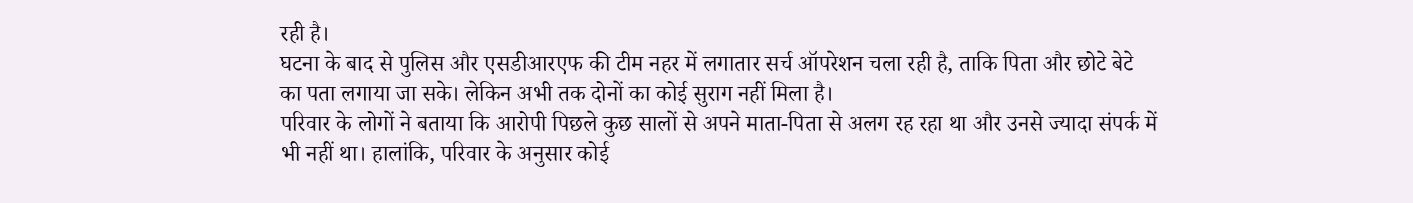रही है।
घटना के बाद से पुलिस और एसडीआरएफ की टीम नहर में लगातार सर्च ऑपरेशन चला रही है, ताकि पिता और छोटे बेटे का पता लगाया जा सके। लेकिन अभी तक दोनों का कोई सुराग नहीं मिला है।
परिवार के लोगों ने बताया कि आरोपी पिछले कुछ सालों से अपने माता-पिता से अलग रह रहा था और उनसे ज्यादा संपर्क में भी नहीं था। हालांकि, परिवार के अनुसार कोई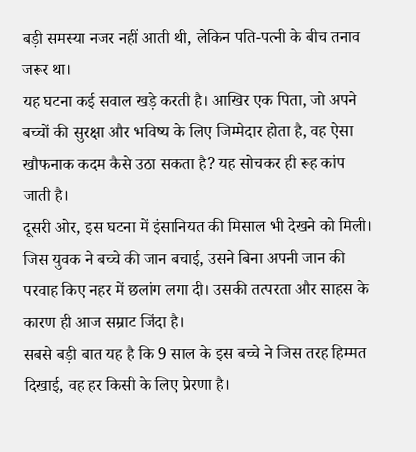बड़ी समस्या नजर नहीं आती थी, लेकिन पति-पत्नी के बीच तनाव जरूर था।
यह घटना कई सवाल खड़े करती है। आखिर एक पिता, जो अपने बच्चों की सुरक्षा और भविष्य के लिए जिम्मेदार होता है, वह ऐसा खौफनाक कदम कैसे उठा सकता है? यह सोचकर ही रूह कांप जाती है।
दूसरी ओर, इस घटना में इंसानियत की मिसाल भी देखने को मिली। जिस युवक ने बच्चे की जान बचाई, उसने बिना अपनी जान की परवाह किए नहर में छलांग लगा दी। उसकी तत्परता और साहस के कारण ही आज सम्राट जिंदा है।
सबसे बड़ी बात यह है कि 9 साल के इस बच्चे ने जिस तरह हिम्मत दिखाई, वह हर किसी के लिए प्रेरणा है।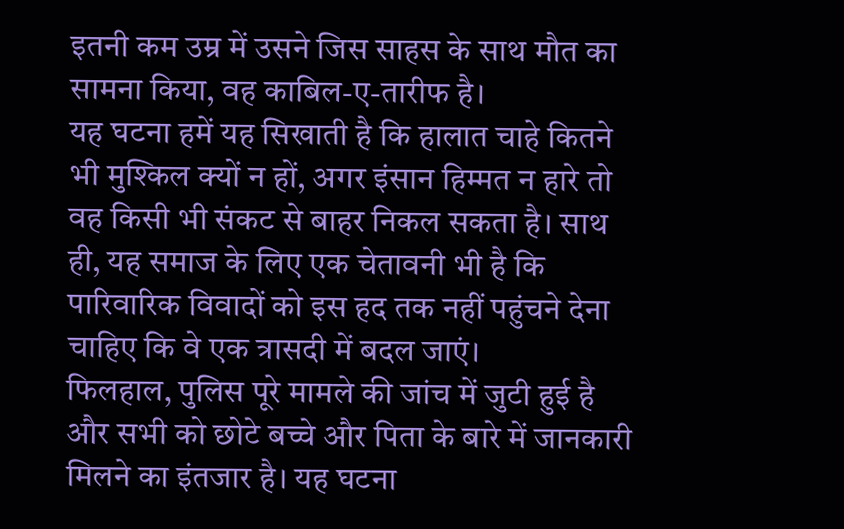इतनी कम उम्र में उसने जिस साहस के साथ मौत का सामना किया, वह काबिल-ए-तारीफ है।
यह घटना हमें यह सिखाती है कि हालात चाहे कितने भी मुश्किल क्यों न हों, अगर इंसान हिम्मत न हारे तो वह किसी भी संकट से बाहर निकल सकता है। साथ ही, यह समाज के लिए एक चेतावनी भी है कि पारिवारिक विवादों को इस हद तक नहीं पहुंचने देना चाहिए कि वे एक त्रासदी में बदल जाएं।
फिलहाल, पुलिस पूरे मामले की जांच में जुटी हुई है और सभी को छोटे बच्चे और पिता के बारे में जानकारी मिलने का इंतजार है। यह घटना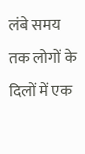लंबे समय तक लोगों के दिलों में एक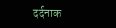दर्दनाक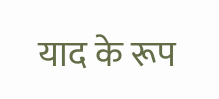याद के रूप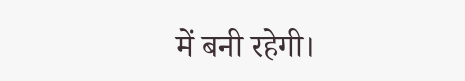में बनी रहेगी।